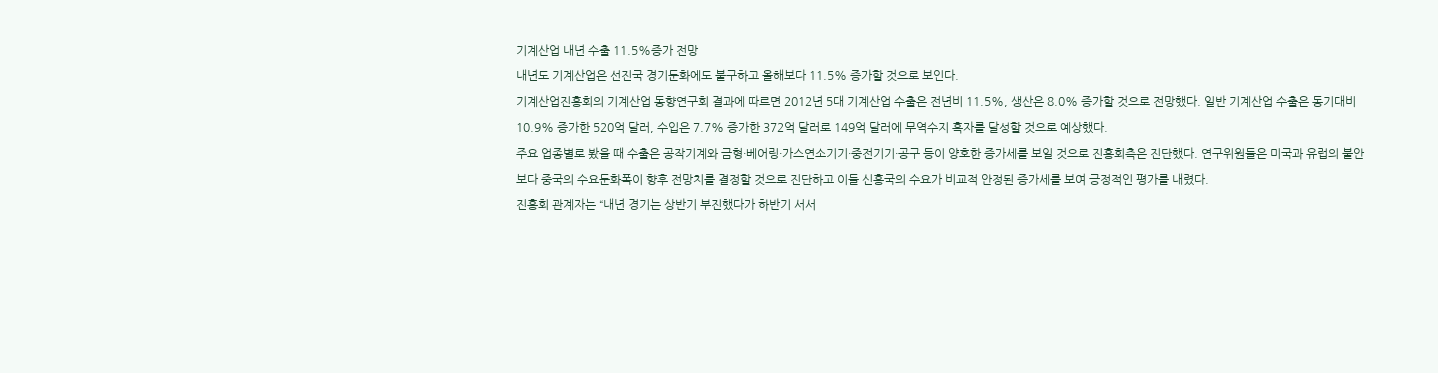기계산업 내년 수출 11.5%증가 전망
내년도 기계산업은 선진국 경기둔화에도 불구하고 올해보다 11.5% 증가할 것으로 보인다.
기계산업진흥회의 기계산업 동향연구회 결과에 따르면 2012년 5대 기계산업 수출은 전년비 11.5%, 생산은 8.0% 증가할 것으로 전망했다. 일반 기계산업 수출은 동기대비 10.9% 증가한 520억 달러, 수입은 7.7% 증가한 372억 달러로 149억 달러에 무역수지 흑자를 달성할 것으로 예상했다.
주요 업종별로 봤을 때 수출은 공작기계와 금형·베어링·가스연소기기·중전기기·공구 등이 양호한 증가세를 보일 것으로 진흥회측은 진단했다. 연구위원들은 미국과 유럽의 불안보다 중국의 수요둔화폭이 향후 전망치를 결정할 것으로 진단하고 이들 신흥국의 수요가 비교적 안정된 증가세를 보여 긍정적인 평가를 내렸다.
진흥회 관계자는 “내년 경기는 상반기 부진했다가 하반기 서서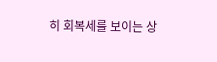히 회복세를 보이는 상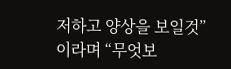저하고 양상을 보일것”이라며 “무엇보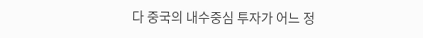다 중국의 내수중심 투자가 어느 정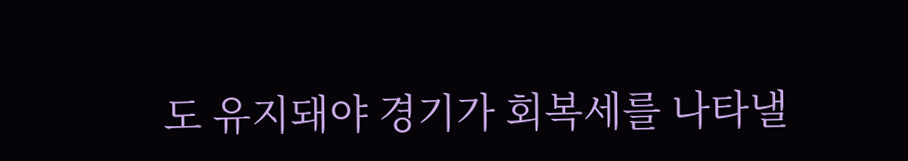도 유지돼야 경기가 회복세를 나타낼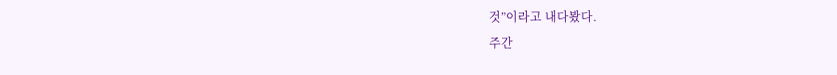것”이라고 내다봤다.
주간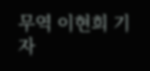무역 이현희 기자